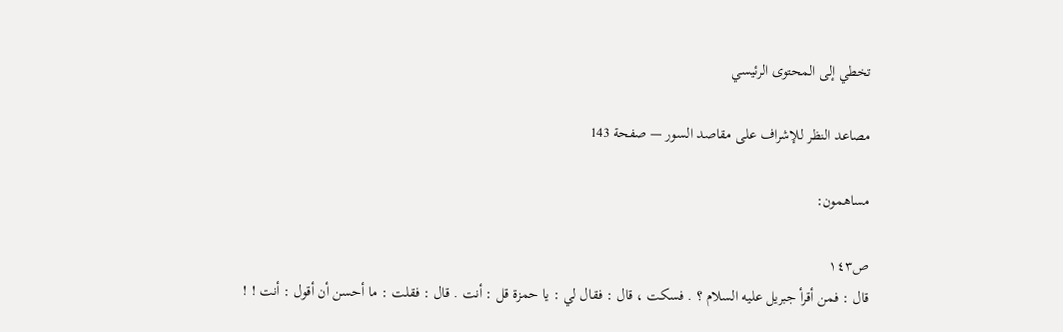تخطي إلى المحتوى الرئيسي

مصاعد النظر للإشراف على مقاصد السور — صفحة 143

مساهمون:

ص١٤٣
قال : فمن أقرأ جبريل عليه السلام ؟ . فسكت ، قال : فقال لي : يا حمزة قل : أنت . قال : فقلت : ما أحسن أن أقول : أنت ! !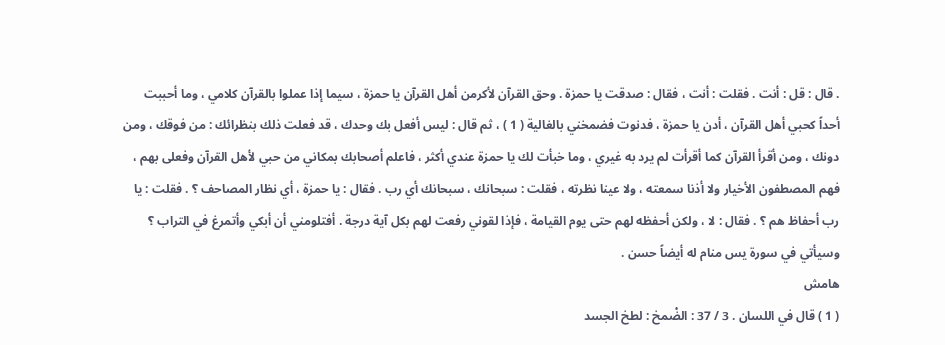. قال : قل : أنت . فقلت : أنت ، فقال : صدقت يا حمزة . وحق القرآن لأكرمن أهل القرآن يا حمزة ، سيما إذا عملوا بالقرآن كلامي ، وما أحببت أحداً كحبي أهل القرآن ، أدن يا حمزة ، فدنوت فضمخني بالغالية ( 1 ) ، ثم قال : ليس أفعل بك وحدك ، قد فعلت ذلك بنظرائك : من فوقك ، ومن دونك ، ومن أقرأ القرآن كما أقرأت لم يرد به غيري ، وما خبأت لك يا حمزة عندي أكثر ، فاعلم أصحابك بمكاني من حبي لأهل القرآن وفعلى بهم ، فهم المصطفون الأخيار ولا أذنا سمعته ، ولا عينا نظرته ، فقلت : سبحانك ، سبحانك أي رب . فقال : يا حمزة ، أي نظار المصاحف ؟ . فقلت : يا رب أحفاظ هم ؟ . فقال : لا ، ولكن أحفظه لهم حتى يوم القيامة ، فإذا لقوني رفعت لهم بكل آية درجة . أفتلومني أن أبكي وأتمرغ في التراب ؟ وسيأتي في سورة يس منام له أيضاً حسن .
هامش
( 1 ) قال في اللسان . 3 / 37 : الضْمخ : لطخ الجسد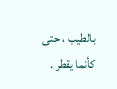بالطيب ، حتى كأنما يقطر .